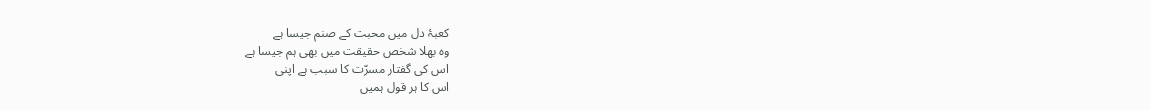کعبۂ دل میں محبت کے صنم جیسا ہے
وہ بھلا شخص حقیقت میں بھی ہم جیسا ہے
اس کی گفتار مسرّت کا سبب ہے اپنی
اس کا ہر قول ہمیں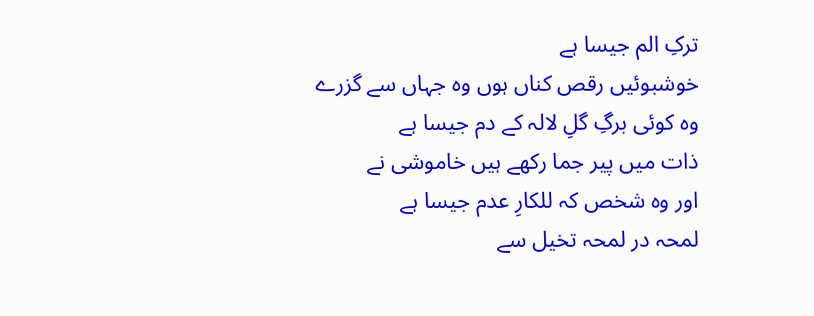ترکِ الم جیسا ہے
خوشبوئیں رقص کناں ہوں وہ جہاں سے گزرے
وہ کوئی برگِ گلِ لالہ کے دم جیسا ہے
ذات میں پیر جما رکھے ہیں خاموشی نے
اور وہ شخص کہ للکارِ عدم جیسا ہے
لمحہ در لمحہ تخیل سے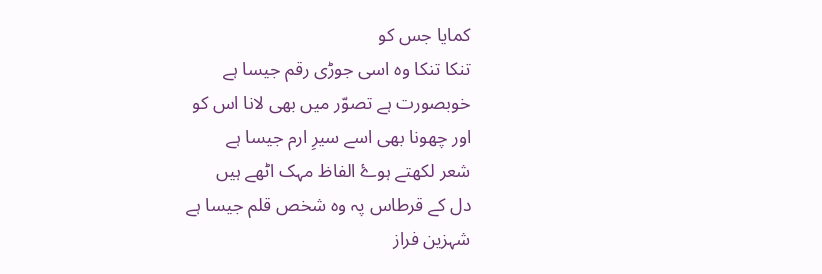کمایا جس کو
تنکا تنکا وہ اسی جوڑی رقم جیسا ہے
خوبصورت ہے تصوّر میں بھی لانا اس کو
اور چھونا بھی اسے سیرِ ارم جیسا ہے
شعر لکھتے ہوۓ الفاظ مہک اٹھے ہیں
دل کے قرطاس پہ وہ شخص قلم جیسا ہے
شہزین فراز